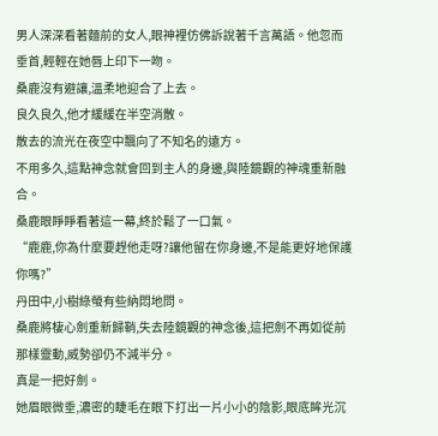男人深深看著麵前的女人,眼神裡仿佛訴說著千言萬語。他忽而垂首,輕輕在她唇上印下一吻。
桑鹿沒有避讓,溫柔地迎合了上去。
良久良久,他才緩緩在半空消散。
散去的流光在夜空中飄向了不知名的遠方。
不用多久,這點神念就會回到主人的身邊,與陸鏡觀的神魂重新融合。
桑鹿眼睜睜看著這一幕,終於鬆了一口氣。
“鹿鹿,你為什麼要趕他走呀?讓他留在你身邊,不是能更好地保護你嗎?”
丹田中,小樹綠螢有些納悶地問。
桑鹿將棲心劍重新歸鞘,失去陸鏡觀的神念後,這把劍不再如從前那樣靈動,威勢卻仍不減半分。
真是一把好劍。
她眉眼微垂,濃密的睫毛在眼下打出一片小小的陰影,眼底眸光沉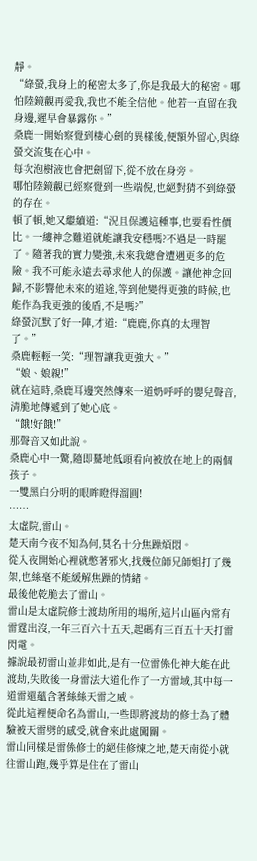靜。
“綠螢,我身上的秘密太多了,你是我最大的秘密。哪怕陸鏡觀再愛我,我也不能全信他。他若一直留在我身邊,遲早會暴露你。”
桑鹿一開始察覺到棲心劍的異樣後,便額外留心,與綠螢交流隻在心中。
每次泡樹液也會把劍留下,從不放在身旁。
哪怕陸鏡觀已經察覺到一些端倪,也絕對猜不到綠螢的存在。
頓了頓,她又繼續道:“況且保護這種事,也要看性價比。一縷神念難道就能讓我安穩嗎?不過是一時罷了。隨著我的實力變強,未來我總會遭遇更多的危險。我不可能永遠去尋求他人的保護。讓他神念回歸,不影響他未來的道途,等到他變得更強的時候,也能作為我更強的後盾,不是嗎?”
綠螢沉默了好一陣,才道:“鹿鹿,你真的太理智了。”
桑鹿輕輕一笑:“理智讓我更強大。”
“娘、娘親!”
就在這時,桑鹿耳邊突然傳來一道奶呼呼的嬰兒聲音,清脆地傳遞到了她心底。
“餓!好餓!”
那聲音又如此說。
桑鹿心中一驚,隨即驀地低頭看向被放在地上的兩個孩子。
一雙黑白分明的眼眸瞪得溜圓!
……
太虛院,雷山。
楚天南今夜不知為何,莫名十分焦躁煩悶。
從入夜開始心裡就憋著邪火,找幾位師兄師姐打了幾架,也絲毫不能緩解焦躁的情緒。
最後他乾脆去了雷山。
雷山是太虛院修士渡劫所用的場所,這片山區內常有雷霆出沒,一年三百六十五天,起碼有三百五十天打雷閃電。
據說最初雷山並非如此,是有一位雷係化神大能在此渡劫,失敗後一身雷法大道化作了一方雷域,其中每一道雷還蘊含著絲絲天雷之威。
從此這裡便命名為雷山,一些即將渡劫的修士為了體驗被天雷劈的感受,就會來此處闖關。
雷山同樣是雷係修士的絕佳修煉之地,楚天南從小就往雷山跑,幾乎算是住在了雷山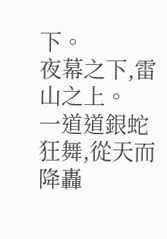下。
夜幕之下,雷山之上。
一道道銀蛇狂舞,從天而降轟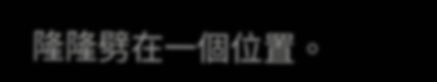隆隆劈在一個位置。